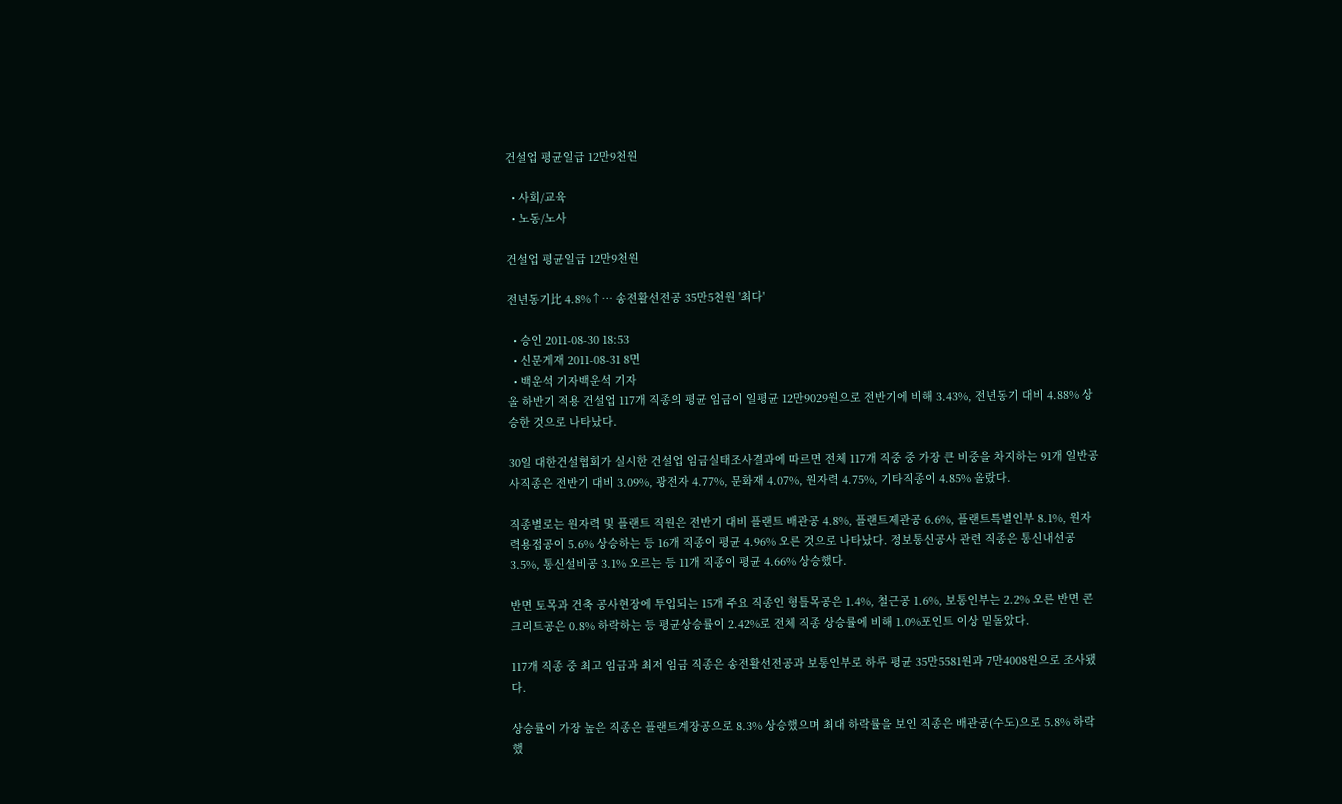건설업 평균일급 12만9천원

  • 사회/교육
  • 노동/노사

건설업 평균일급 12만9천원

전년동기比 4.8%↑… 송전활선전공 35만5천원 '최다'

  • 승인 2011-08-30 18:53
  • 신문게재 2011-08-31 8면
  • 백운석 기자백운석 기자
올 하반기 적용 건설업 117개 직종의 평균 임금이 일평균 12만9029원으로 전반기에 비해 3.43%, 전년동기 대비 4.88% 상승한 것으로 나타났다.

30일 대한건설협회가 실시한 건설업 임금실태조사결과에 따르면 전체 117개 직중 중 가장 큰 비중을 차지하는 91개 일반공사직종은 전반기 대비 3.09%, 광전자 4.77%, 문화재 4.07%, 원자력 4.75%, 기타직종이 4.85% 올랐다.

직종별로는 원자력 및 플랜트 직원은 전반기 대비 플랜트 배관공 4.8%, 플랜트제관공 6.6%, 플랜트특별인부 8.1%, 원자력용접공이 5.6% 상승하는 등 16개 직종이 평균 4.96% 오른 것으로 나타났다. 정보통신공사 관련 직종은 통신내선공 3.5%, 통신설비공 3.1% 오르는 등 11개 직종이 평균 4.66% 상승했다.

반면 토목과 건축 공사현장에 투입되는 15개 주요 직종인 형틀목공은 1.4%, 철근공 1.6%, 보통인부는 2.2% 오른 반면 콘크리트공은 0.8% 하락하는 등 평균상승률이 2.42%로 전체 직종 상승률에 비해 1.0%포인트 이상 밑돌았다.

117개 직종 중 최고 임금과 최저 임금 직종은 송전활선전공과 보통인부로 하루 평균 35만5581원과 7만4008원으로 조사됐다.

상승률이 가장 높은 직종은 플랜트계장공으로 8.3% 상승했으며 최대 하락률을 보인 직종은 배관공(수도)으로 5.8% 하락했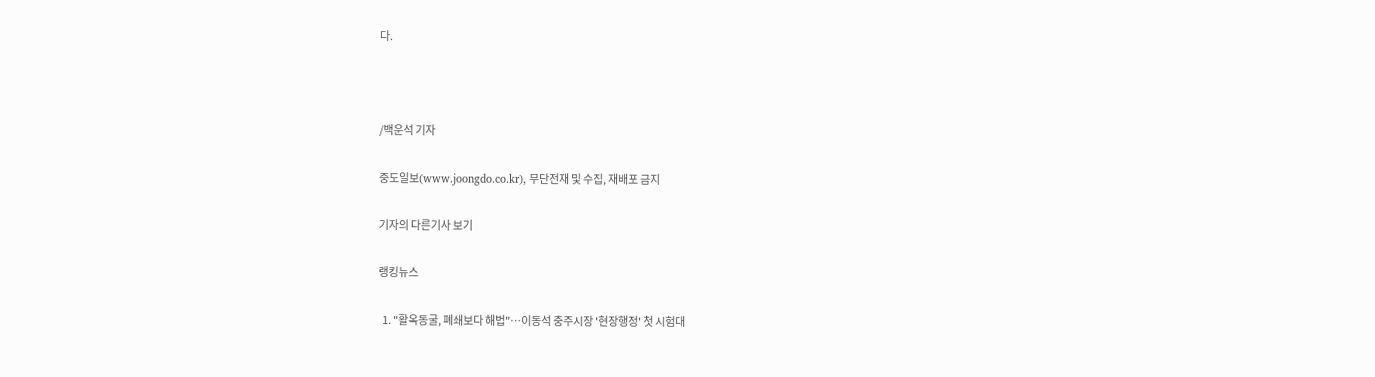다.



/백운석 기자

중도일보(www.joongdo.co.kr), 무단전재 및 수집, 재배포 금지

기자의 다른기사 보기

랭킹뉴스

  1. "활옥동굴, 폐쇄보다 해법"…이동석 충주시장 '현장행정' 첫 시험대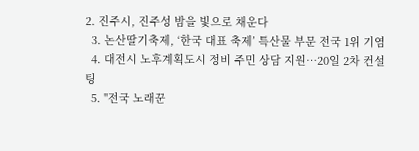2. 진주시, 진주성 밤을 빛으로 채운다
  3. 논산딸기축제, ‘한국 대표 축제’ 특산물 부문 전국 1위 기염
  4. 대전시 노후계획도시 정비 주민 상담 지원…20일 2차 컨설팅
  5. "전국 노래꾼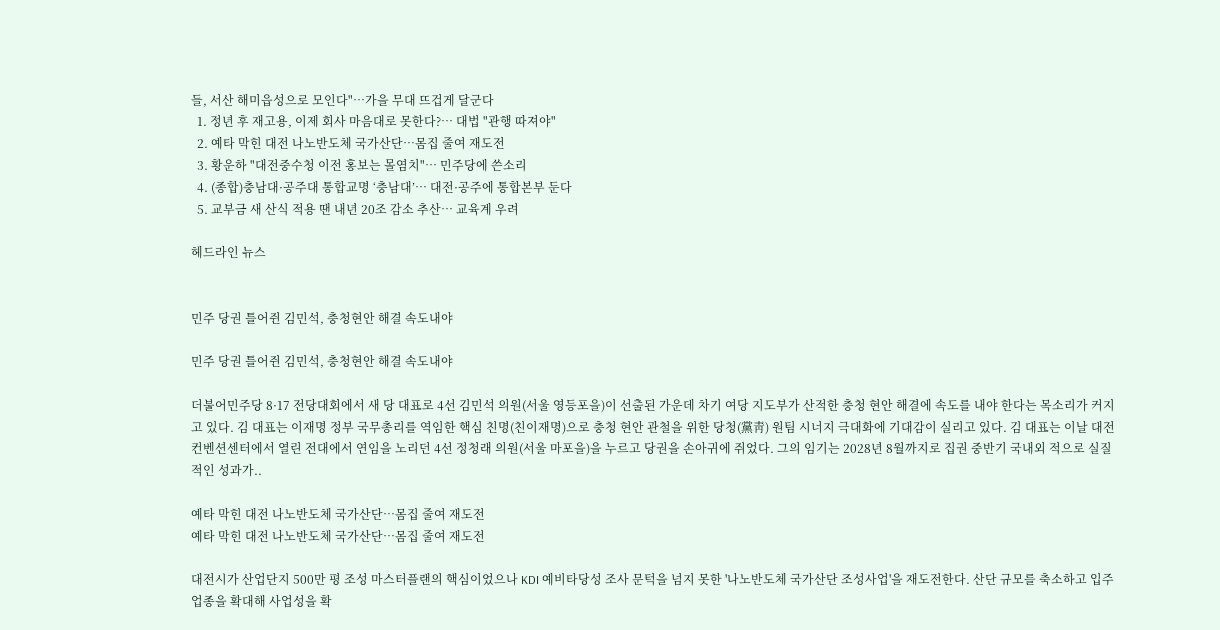들, 서산 해미읍성으로 모인다"…가을 무대 뜨겁게 달군다
  1. 정년 후 재고용, 이제 회사 마음대로 못한다?… 대법 "관행 따져야"
  2. 예타 막힌 대전 나노반도체 국가산단…몸집 줄여 재도전
  3. 황운하 "대전중수청 이전 홍보는 몰염치"… 민주당에 쓴소리
  4. (종합)충남대·공주대 통합교명 ‘충남대’… 대전·공주에 통합본부 둔다
  5. 교부금 새 산식 적용 땐 내년 20조 감소 추산… 교육계 우려

헤드라인 뉴스


민주 당권 틀어쥔 김민석, 충청현안 해결 속도내야

민주 당권 틀어쥔 김민석, 충청현안 해결 속도내야

더불어민주당 8·17 전당대회에서 새 당 대표로 4선 김민석 의원(서울 영등포을)이 선출된 가운데 차기 여당 지도부가 산적한 충청 현안 해결에 속도를 내야 한다는 목소리가 커지고 있다. 김 대표는 이재명 정부 국무총리를 역임한 핵심 친명(친이재명)으로 충청 현안 관철을 위한 당청(黨靑) 원팀 시너지 극대화에 기대감이 실리고 있다. 김 대표는 이날 대전컨벤션센터에서 열린 전대에서 연임을 노리던 4선 정청래 의원(서울 마포을)을 누르고 당권을 손아귀에 쥐었다. 그의 임기는 2028년 8월까지로 집권 중반기 국내외 적으로 실질적인 성과가..

예타 막힌 대전 나노반도체 국가산단…몸집 줄여 재도전
예타 막힌 대전 나노반도체 국가산단…몸집 줄여 재도전

대전시가 산업단지 500만 평 조성 마스터플랜의 핵심이었으나 KDI 예비타당성 조사 문턱을 넘지 못한 '나노반도체 국가산단 조성사업'을 재도전한다. 산단 규모를 축소하고 입주 업종을 확대해 사업성을 확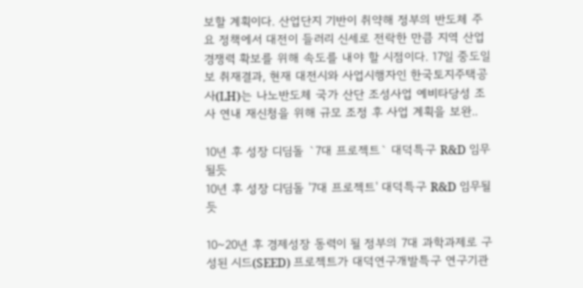보할 계획이다. 산업단지 기반이 취약해 정부의 반도체 주요 정책에서 대전이 들러리 신세로 전락한 만큼 지역 산업 경쟁력 확보를 위해 속도를 내야 할 시점이다. 17일 중도일보 취재결과, 현재 대전시와 사업시행자인 한국토지주택공사(LH)는 나노반도체 국가 산단 조성사업 예비타당성 조사 연내 재신청을 위해 규모 조정 후 사업 계획을 보완..

10년 후 성장 디딤돌 `7대 프로젝트` 대덕특구 R&D 임무될듯
10년 후 성장 디딤돌 '7대 프로젝트' 대덕특구 R&D 임무될듯

10~20년 후 경제성장 동력이 될 정부의 7대 과학과제로 구성된 시드(SEED) 프로젝트가 대덕연구개발특구 연구기관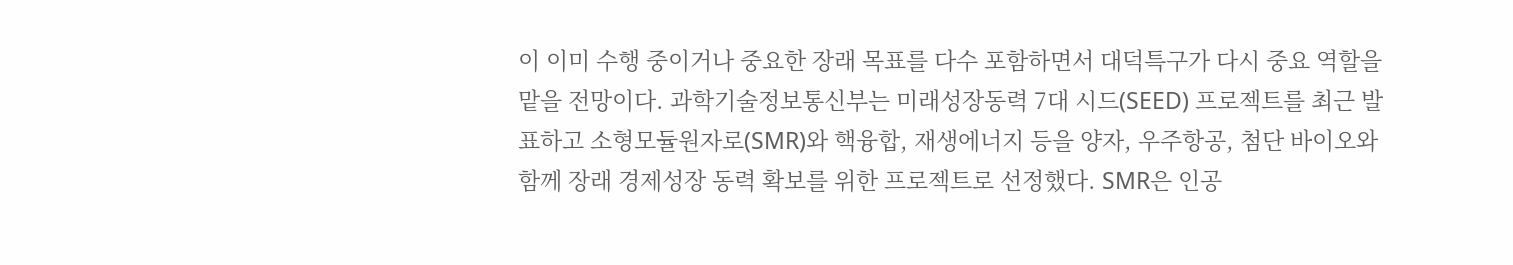이 이미 수행 중이거나 중요한 장래 목표를 다수 포함하면서 대덕특구가 다시 중요 역할을 맡을 전망이다. 과학기술정보통신부는 미래성장동력 7대 시드(SEED) 프로젝트를 최근 발표하고 소형모듈원자로(SMR)와 핵융합, 재생에너지 등을 양자, 우주항공, 첨단 바이오와 함께 장래 경제성장 동력 확보를 위한 프로젝트로 선정했다. SMR은 인공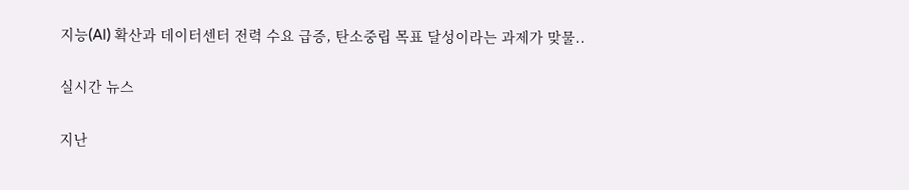지능(AI) 확산과 데이터센터 전력 수요 급증, 탄소중립 목표 달성이라는 과제가 맞물..

실시간 뉴스

지난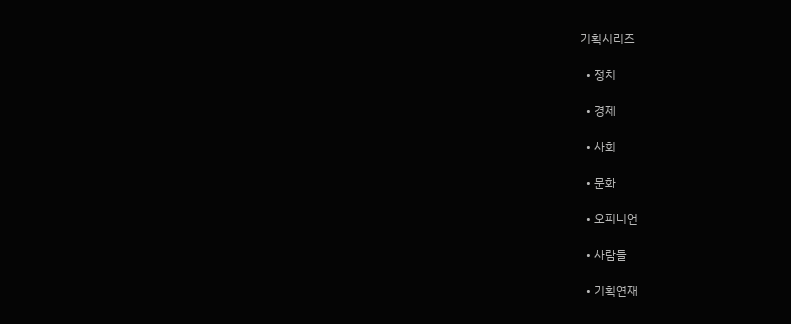기획시리즈

  • 정치

  • 경제

  • 사회

  • 문화

  • 오피니언

  • 사람들

  • 기획연재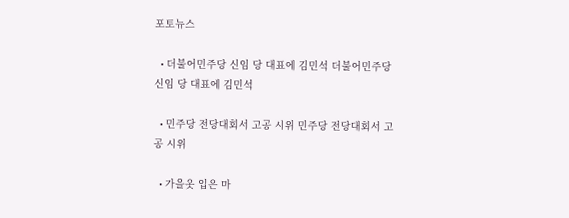포토뉴스

  • 더불어민주당 신임 당 대표에 김민석 더불어민주당 신임 당 대표에 김민석

  • 민주당 전당대회서 고공 시위 민주당 전당대회서 고공 시위

  • 가을옷 입은 마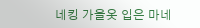네킹 가을옷 입은 마네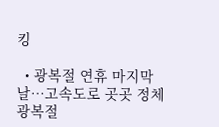킹

  • 광복절 연휴 마지막 날…고속도로 곳곳 정체 광복절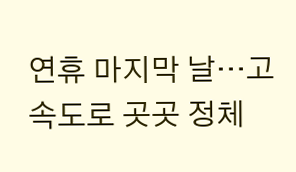연휴 마지막 날…고속도로 곳곳 정체